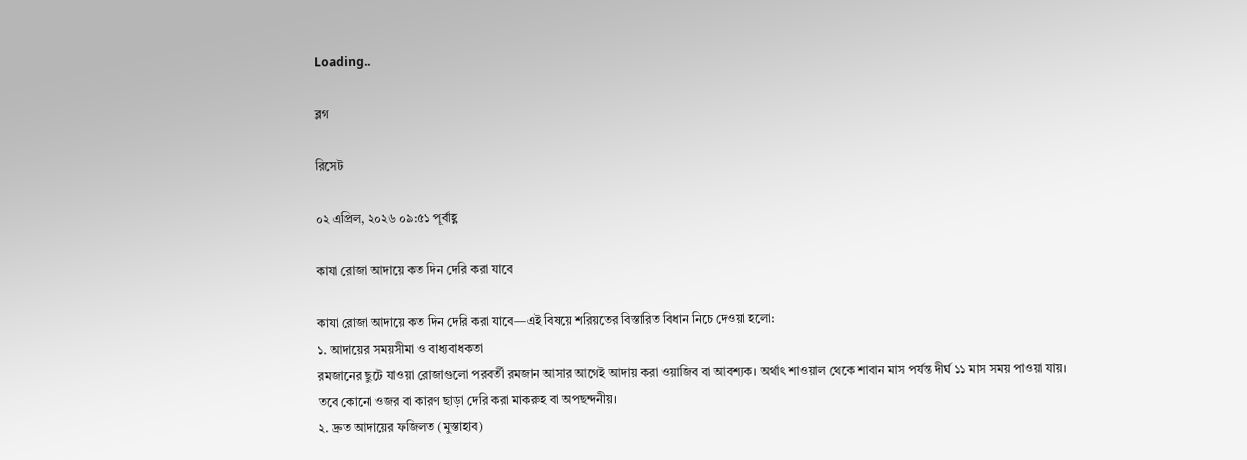Loading..

ব্লগ

রিসেট

০২ এপ্রিল, ২০২৬ ০৯:৫১ পূর্বাহ্ণ

কাযা রোজা আদায়ে কত দিন দেরি করা যাবে

কাযা রোজা আদায়ে কত দিন দেরি করা যাবে—এই বিষয়ে শরিয়তের বিস্তারিত বিধান নিচে দেওয়া হলো:
১. আদায়ের সময়সীমা ও বাধ্যবাধকতা
রমজানের ছুটে যাওয়া রোজাগুলো পরবর্তী রমজান আসার আগেই আদায় করা ওয়াজিব বা আবশ্যক। অর্থাৎ শাওয়াল থেকে শাবান মাস পর্যন্ত দীর্ঘ ১১ মাস সময় পাওয়া যায়। তবে কোনো ওজর বা কারণ ছাড়া দেরি করা মাকরুহ বা অপছন্দনীয়।
২. দ্রুত আদায়ের ফজিলত (মুস্তাহাব)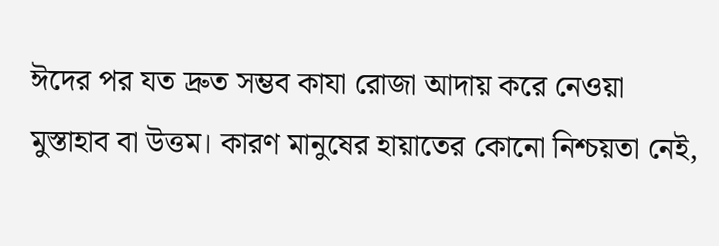ঈদের পর যত দ্রুত সম্ভব কাযা রোজা আদায় করে নেওয়া মুস্তাহাব বা উত্তম। কারণ মানুষের হায়াতের কোনো নিশ্চয়তা নেই,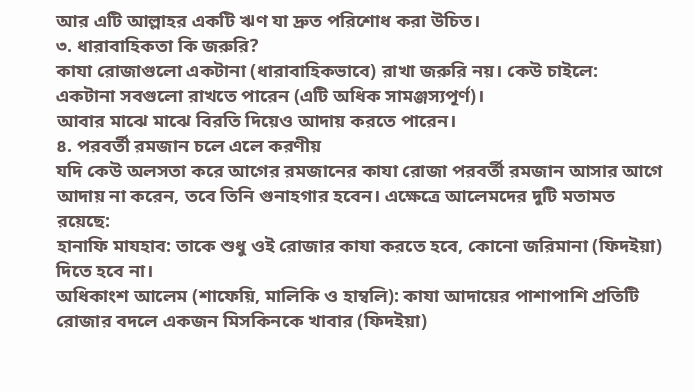আর এটি আল্লাহর একটি ঋণ যা দ্রুত পরিশোধ করা উচিত।
৩. ধারাবাহিকতা কি জরুরি?
কাযা রোজাগুলো একটানা (ধারাবাহিকভাবে) রাখা জরুরি নয়। কেউ চাইলে:
একটানা সবগুলো রাখতে পারেন (এটি অধিক সামঞ্জস্যপূর্ণ)।
আবার মাঝে মাঝে বিরতি দিয়েও আদায় করতে পারেন।
৪. পরবর্তী রমজান চলে এলে করণীয়
যদি কেউ অলসতা করে আগের রমজানের কাযা রোজা পরবর্তী রমজান আসার আগে আদায় না করেন, তবে তিনি গুনাহগার হবেন। এক্ষেত্রে আলেমদের দুটি মতামত রয়েছে:
হানাফি মাযহাব: তাকে শুধু ওই রোজার কাযা করতে হবে, কোনো জরিমানা (ফিদইয়া) দিতে হবে না।
অধিকাংশ আলেম (শাফেয়ি, মালিকি ও হাম্বলি): কাযা আদায়ের পাশাপাশি প্রতিটি রোজার বদলে একজন মিসকিনকে খাবার (ফিদইয়া)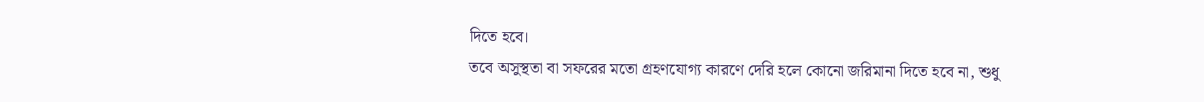দিতে হবে।
তবে অসুস্থতা বা সফরের মতো গ্রহণযোগ্য কারণে দেরি হলে কোনো জরিমানা দিতে হবে না, শুধু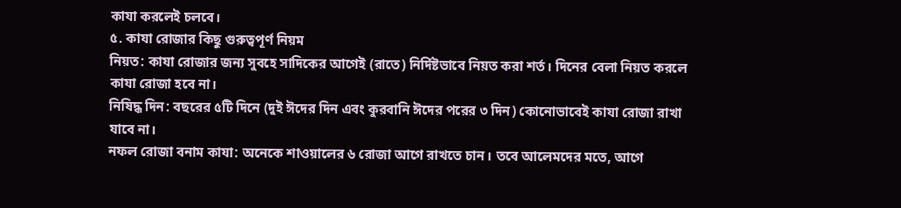কাযা করলেই চলবে।
৫. কাযা রোজার কিছু গুরুত্বপূর্ণ নিয়ম
নিয়ত: কাযা রোজার জন্য সুবহে সাদিকের আগেই (রাতে) নির্দিষ্টভাবে নিয়ত করা শর্ত। দিনের বেলা নিয়ত করলে কাযা রোজা হবে না।
নিষিদ্ধ দিন: বছরের ৫টি দিনে (দুই ঈদের দিন এবং কুরবানি ঈদের পরের ৩ দিন) কোনোভাবেই কাযা রোজা রাখা যাবে না।
নফল রোজা বনাম কাযা: অনেকে শাওয়ালের ৬ রোজা আগে রাখতে চান। তবে আলেমদের মতে, আগে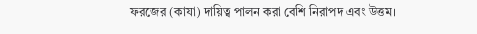ফরজের (কাযা) দায়িত্ব পালন করা বেশি নিরাপদ এবং উত্তম।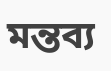মন্তব্য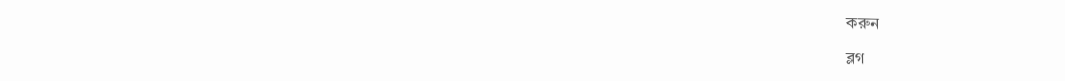করুন

ব্লগ